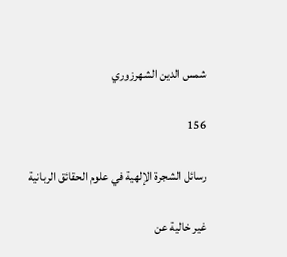شمس الدين الشهرزوري

156

رسائل الشجرة الإلهية في علوم الحقائق الربانية

غير خالية عن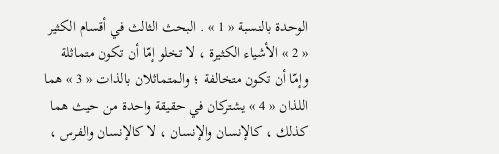الوحدة بالنسبة « 1 » . البحث الثالث في أقسام الكثير « 2 » الأشياء الكثيرة ، لا تخلو إمّا أن تكون متماثلة وإمّا أن تكون متخالفة ؛ والمتماثلان بالذات « 3 » هما اللذان « 4 » يشتركان في حقيقة واحدة من حيث هما كذلك ، كالإنسان والإنسان ، لا كالإنسان والفرس ،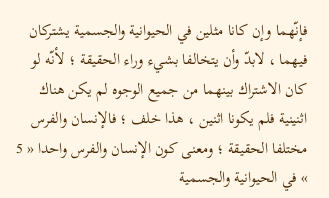فإنّهما وإن كانا مثلين في الحيوانية والجسمية يشتركان فيهما ، لابدّ وأن يتخالفا بشيء وراء الحقيقة ؛ لأنّه لو كان الاشتراك بينهما من جميع الوجوه لم يكن هناك اثنينية فلم يكونا اثنين ، هذا خلف ؛ فالإنسان والفرس مختلفا الحقيقة ؛ ومعنى كون الإنسان والفرس واحدا « 5 » في الحيوانية والجسمية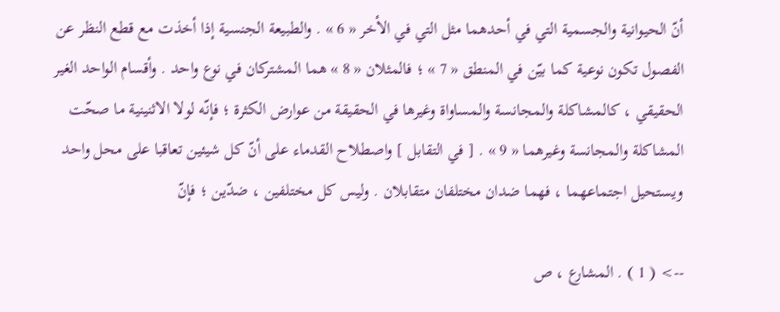أنّ الحيوانية والجسمية التي في أحدهما مثل التي في الأخر « 6 » . والطبيعة الجنسية إذا أخذت مع قطع النظر عن الفصول تكون نوعية كما بيّن في المنطق « 7 » ؛ فالمثلان « 8 » هما المشتركان في نوع واحد . وأقسام الواحد الغير الحقيقي ، كالمشاكلة والمجانسة والمساواة وغيرها في الحقيقة من عوارض الكثرة ؛ فإنّه لولا الاثنينية ما صحّت المشاكلة والمجانسة وغيرهما « 9 » . [ في التقابل ] واصطلاح القدماء على أنّ كل شيئين تعاقبا على محل واحد ويستحيل اجتماعهما ، فهما ضدان مختلفان متقابلان . وليس كل مختلفين ، ضدّين ؛ فإنّ

--> ( 1 ) . المشارع ، ص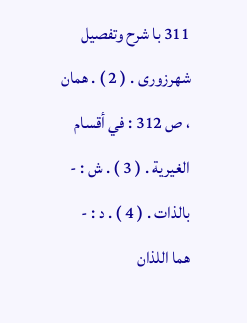311 با شرح وتفصيل شهرزورى . ( 2 ) . همان ، ص 312 : في أقسام الغيرية . ( 3 ) . ش : - بالذات . ( 4 ) . د : - هما اللذان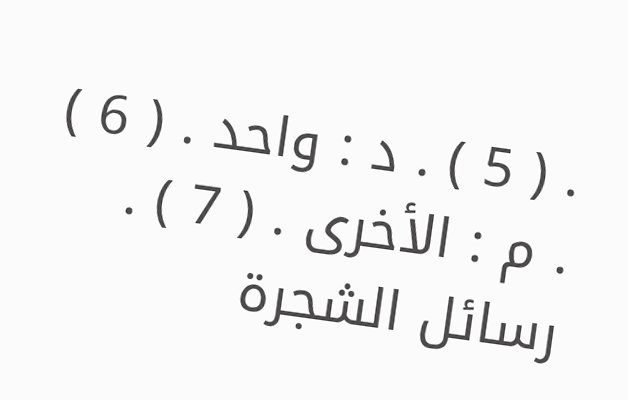. ( 5 ) . د : واحد . ( 6 ) . م : الأخرى . ( 7 ) . رسائل الشجرة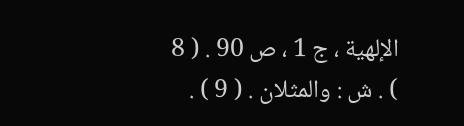الإلهية ، ج 1 ، ص 90 . ( 8 ) . ش : والمثلان . ( 9 ) .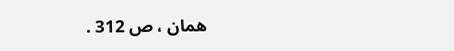همان ، ص 312 .